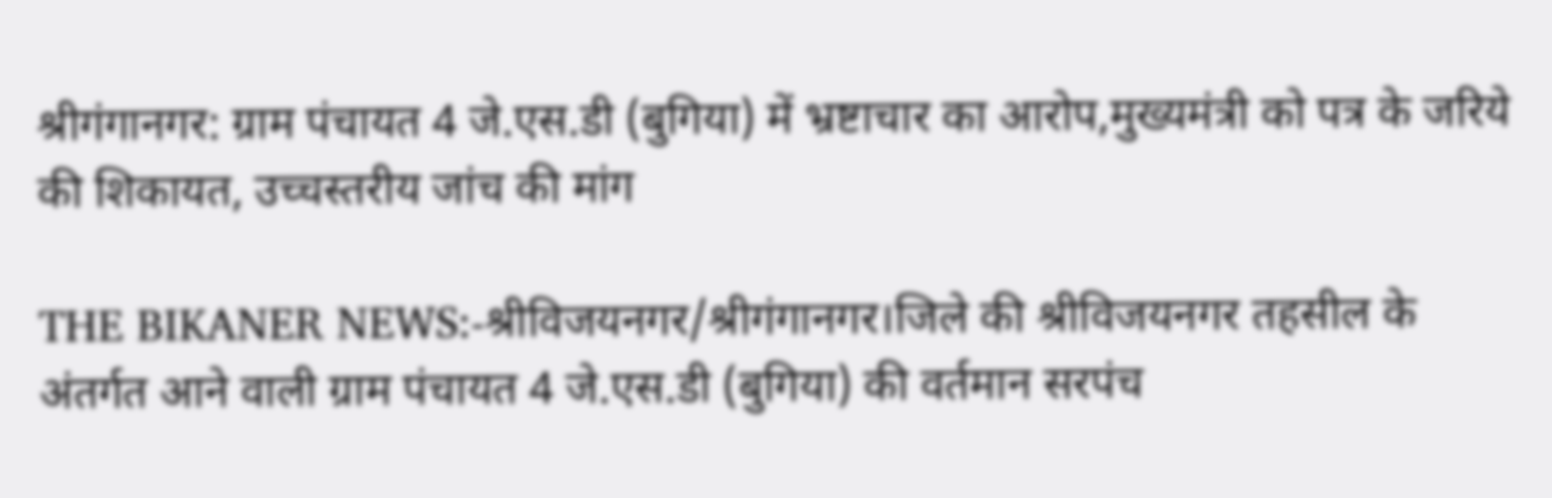श्रीगंगानगर: ग्राम पंचायत 4 जे.एस.डी (बुगिया) में भ्रष्टाचार का आरोप,मुख्यमंत्री को पत्र के जरिये की शिकायत, उच्चस्तरीय जांच की मांग

THE BIKANER NEWS:-श्रीविजयनगर/श्रीगंगानगर।जिले की श्रीविजयनगर तहसील के अंतर्गत आने वाली ग्राम पंचायत 4 जे.एस.डी (बुगिया) की वर्तमान सरपंच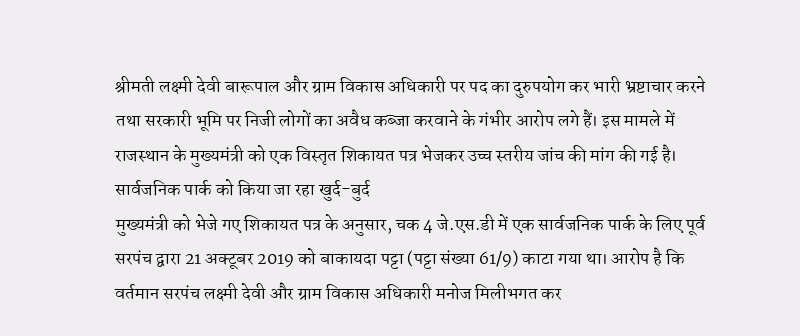श्रीमती लक्ष्मी देवी बारूपाल और ग्राम विकास अधिकारी पर पद का दुरुपयोग कर भारी भ्रष्टाचार करने तथा सरकारी भूमि पर निजी लोगों का अवैध कब्जा करवाने के गंभीर आरोप लगे हैं। इस मामले में राजस्थान के मुख्यमंत्री को एक विस्तृत शिकायत पत्र भेजकर उच्च स्तरीय जांच की मांग की गई है।
सार्वजनिक पार्क को किया जा रहा खुर्द-बुर्द
मुख्यमंत्री को भेजे गए शिकायत पत्र के अनुसार, चक 4 जे.एस.डी में एक सार्वजनिक पार्क के लिए पूर्व सरपंच द्वारा 21 अक्टूबर 2019 को बाकायदा पट्टा (पट्टा संख्या 61/9) काटा गया था। आरोप है कि वर्तमान सरपंच लक्ष्मी देवी और ग्राम विकास अधिकारी मनोज मिलीभगत कर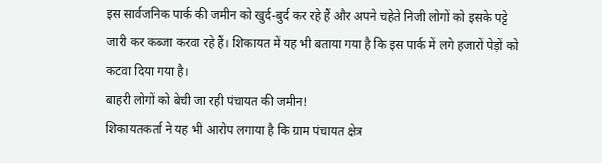इस सार्वजनिक पार्क की जमीन को खुर्द-बुर्द कर रहे हैं और अपने चहेते निजी लोगों को इसके पट्टे जारी कर कब्जा करवा रहे हैं। शिकायत में यह भी बताया गया है कि इस पार्क में लगे हजारों पेड़ों को कटवा दिया गया है।
बाहरी लोगों को बेची जा रही पंचायत की जमीन!
शिकायतकर्ता ने यह भी आरोप लगाया है कि ग्राम पंचायत क्षेत्र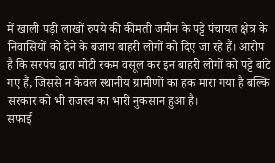में खाली पड़ी लाखों रुपये की कीमती जमीन के पट्टे पंचायत क्षेत्र के निवासियों को देने के बजाय बाहरी लोगों को दिए जा रहे हैं। आरोप है कि सरपंच द्वारा मोटी रकम वसूल कर इन बाहरी लोगों को पट्टे बांटे गए हैं, जिससे न केवल स्थानीय ग्रामीणों का हक मारा गया है बल्कि सरकार को भी राजस्व का भारी नुकसान हुआ है।
सफाई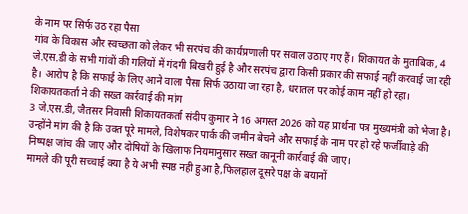के नाम पर सिर्फ उठ रहा पैसा
गांव के विकास और स्वच्छता को लेकर भी सरपंच की कार्यप्रणाली पर सवाल उठाए गए हैं। शिकायत के मुताबिक, 4 जे.एस.डी के सभी गांवों की गलियों में गंदगी बिखरी हुई है और सरपंच द्वारा किसी प्रकार की सफाई नहीं करवाई जा रही है। आरोप है कि सफाई के लिए आने वाला पैसा सिर्फ उठाया जा रहा है, धरातल पर कोई काम नहीं हो रहा।
शिकायतकर्ता ने की सख्त कार्रवाई की मांग
3 जे.एस.डी, जैतसर निवासी शिकायतकर्ता संदीप कुमार ने 16 अगस्त 2026 को यह प्रार्थना पत्र मुख्यमंत्री को भेजा है। उन्होंने मांग की है कि उक्त पूरे मामले, विशेषकर पार्क की जमीन बेचने और सफाई के नाम पर हो रहे फर्जीवाड़े की निष्पक्ष जांच की जाए और दोषियों के खिलाफ नियमानुसार सख्त कानूनी कार्रवाई की जाए।
मामले की पूरी सच्चाई क्या है ये अभी स्पष्ठ नही हुआ है,फिलहाल दूसरे पक्ष के बयानों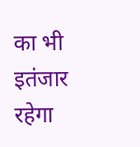का भी इतंजार रहेगा